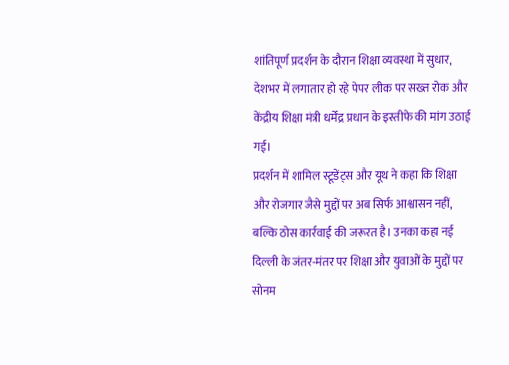शांतिपूर्ण प्रदर्शन के दौरान शिक्षा व्यवस्था में सुधार, देशभर में लगातार हो रहे पेपर लीक पर सख्त रोक और केंद्रीय शिक्षा मंत्री धर्मेंद्र प्रधान के इस्तीफे की मांग उठाई गई।
प्रदर्शन में शामिल स्टूडेंट्स और यूथ ने कहा कि शिक्षा और रोजगार जैसे मुद्दों पर अब सिर्फ आश्वासन नहीं, बल्कि ठोस कार्रवाई की जरूरत है। उनका कहा नई दिल्ली के जंतर-मंतर पर शिक्षा और युवाओं के मुद्दों पर सोनम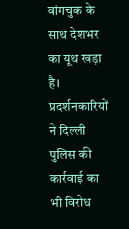वांगचुक के साथ देशभर का यूथ खड़ा है।
प्रदर्शनकारियों ने दिल्ली पुलिस की कार्रवाई का भी विरोध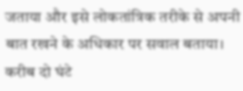जताया और इसे लोकतांत्रिक तरीके से अपनी बात रखने के अधिकार पर सवाल बताया। करीब दो घंटे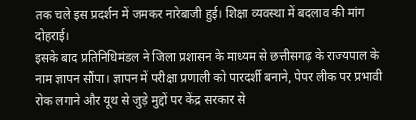तक चले इस प्रदर्शन में जमकर नारेबाजी हुई। शिक्षा व्यवस्था में बदलाव की मांग दोहराई।
इसके बाद प्रतिनिधिमंडल ने जिला प्रशासन के माध्यम से छत्तीसगढ़ के राज्यपाल के नाम ज्ञापन सौंपा। ज्ञापन में परीक्षा प्रणाली को पारदर्शी बनाने, पेपर लीक पर प्रभावी रोक लगाने और यूथ से जुड़े मुद्दों पर केंद्र सरकार से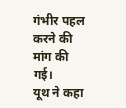गंभीर पहल करने की मांग की गई।
यूथ ने कहा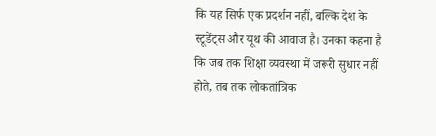कि यह सिर्फ एक प्रदर्शन नहीं, बल्कि देश के स्टूडेंट्स और यूथ की आवाज है। उनका कहना है कि जब तक शिक्षा व्यवस्था में जरूरी सुधार नहीं होते, तब तक लोकतांत्रिक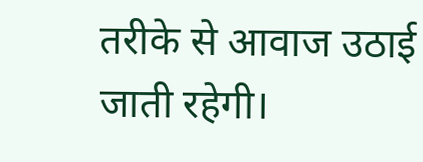तरीके से आवाज उठाई जाती रहेगी।